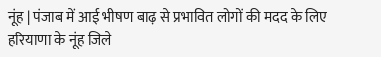नूंह | पंजाब में आई भीषण बाढ़ से प्रभावित लोगों की मदद के लिए हरियाणा के नूंह जिले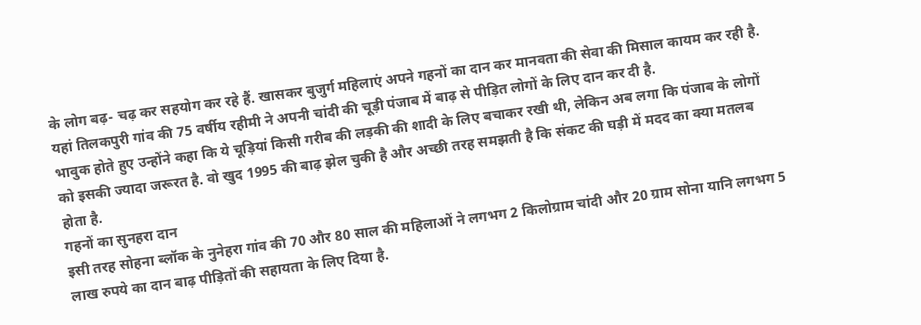के लोग बढ़- चढ़ कर सहयोग कर रहे हैं. खासकर बुजुर्ग महिलाएं अपने गहनों का दान कर मानवता की सेवा की मिसाल कायम कर रही है. यहां तिलकपुरी गांव की 75 वर्षीय रहीमी ने अपनी चांदी की चूड़ी पंजाब में बाढ़ से पीड़ित लोगों के लिए दान कर दी है.
भावुक होते हुए उन्होंने कहा कि ये चूड़ियां किसी गरीब की लड़की की शादी के लिए बचाकर रखी थी, लेकिन अब लगा कि पंजाब के लोगों को इसकी ज्यादा जरूरत है. वो खुद 1995 की बाढ़ झेल चुकी है और अच्छी तरह समझती है कि संकट की घड़ी में मदद का क्या मतलब होता है.
गहनों का सुनहरा दान
इसी तरह सोहना ब्लॉक के नुनेहरा गांव की 70 और 80 साल की महिलाओं ने लगभग 2 किलोग्राम चांदी और 20 ग्राम सोना यानि लगभग 5 लाख रुपये का दान बाढ़ पीड़ितों की सहायता के लिए दिया है.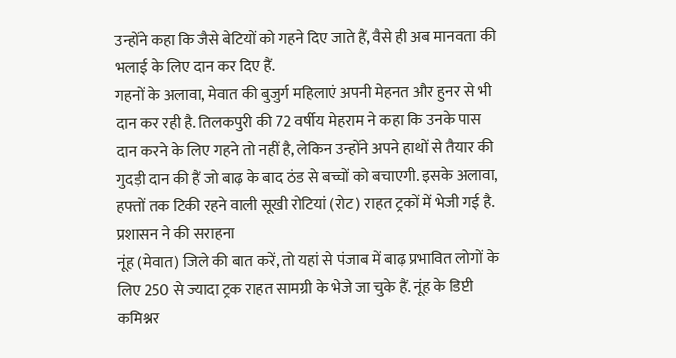उन्होंने कहा कि जैसे बेटियों को गहने दिए जाते हैं, वैसे ही अब मानवता की भलाई के लिए दान कर दिए हैं.
गहनों के अलावा, मेवात की बुजुर्ग महिलाएं अपनी मेहनत और हुनर से भी दान कर रही है. तिलकपुरी की 72 वर्षीय मेहराम ने कहा कि उनके पास दान करने के लिए गहने तो नहीं है, लेकिन उन्होंने अपने हाथों से तैयार की गुदड़ी दान की हैं जो बाढ़ के बाद ठंड से बच्चों को बचाएगी. इसके अलावा, हफ्तों तक टिकी रहने वाली सूखी रोटियां (रोट) राहत ट्रकों में भेजी गई है.
प्रशासन ने की सराहना
नूंह (मेवात) जिले की बात करें, तो यहां से पंजाब में बाढ़ प्रभावित लोगों के लिए 250 से ज्यादा ट्रक राहत सामग्री के भेजे जा चुके हैं. नूंह के डिप्टी कमिश्नर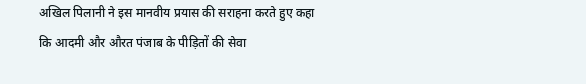अखिल पिलानी ने इस मानवीय प्रयास की सराहना करते हुए कहा कि आदमी और औरत पंजाब के पीड़ितों की सेवा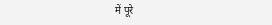में पूरे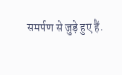समर्पण से जुड़े हुए हैं.